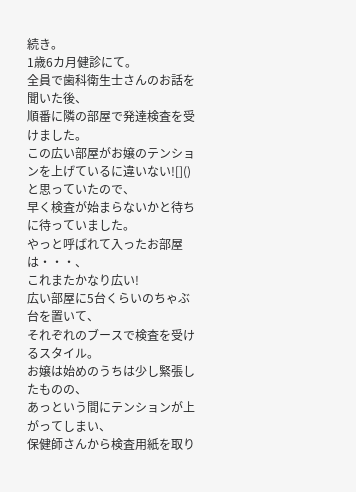続き。
1歳6カ月健診にて。
全員で歯科衛生士さんのお話を聞いた後、
順番に隣の部屋で発達検査を受けました。
この広い部屋がお嬢のテンションを上げているに違いない![]()
と思っていたので、
早く検査が始まらないかと待ちに待っていました。
やっと呼ばれて入ったお部屋は・・・、
これまたかなり広い!
広い部屋に5台くらいのちゃぶ台を置いて、
それぞれのブースで検査を受けるスタイル。
お嬢は始めのうちは少し緊張したものの、
あっという間にテンションが上がってしまい、
保健師さんから検査用紙を取り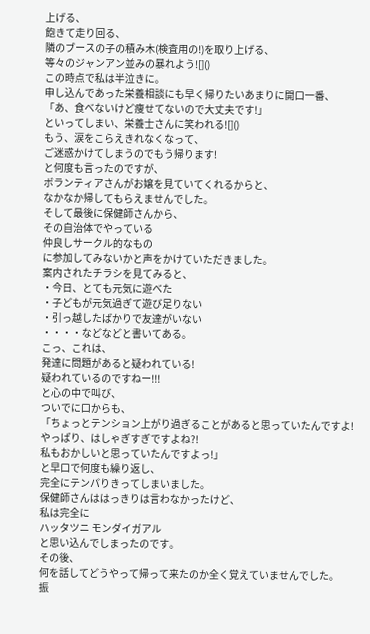上げる、
飽きて走り回る、
隣のブースの子の積み木(検査用の!)を取り上げる、
等々のジャンアン並みの暴れよう![]()
この時点で私は半泣きに。
申し込んであった栄養相談にも早く帰りたいあまりに開口一番、
「あ、食べないけど痩せてないので大丈夫です!」
といってしまい、栄養士さんに笑われる![]()
もう、涙をこらえきれなくなって、
ご迷惑かけてしまうのでもう帰ります!
と何度も言ったのですが、
ボランティアさんがお嬢を見ていてくれるからと、
なかなか帰してもらえませんでした。
そして最後に保健師さんから、
その自治体でやっている
仲良しサークル的なもの
に参加してみないかと声をかけていただきました。
案内されたチラシを見てみると、
・今日、とても元気に遊べた
・子どもが元気過ぎて遊び足りない
・引っ越したばかりで友達がいない
・・・・などなどと書いてある。
こっ、これは、
発達に問題があると疑われている!
疑われているのですねー!!!
と心の中で叫び、
ついでに口からも、
「ちょっとテンション上がり過ぎることがあると思っていたんですよ!
やっぱり、はしゃぎすぎですよね?!
私もおかしいと思っていたんですよっ!」
と早口で何度も繰り返し、
完全にテンパりきってしまいました。
保健師さんははっきりは言わなかったけど、
私は完全に
ハッタツニ モンダイガアル
と思い込んでしまったのです。
その後、
何を話してどうやって帰って来たのか全く覚えていませんでした。
振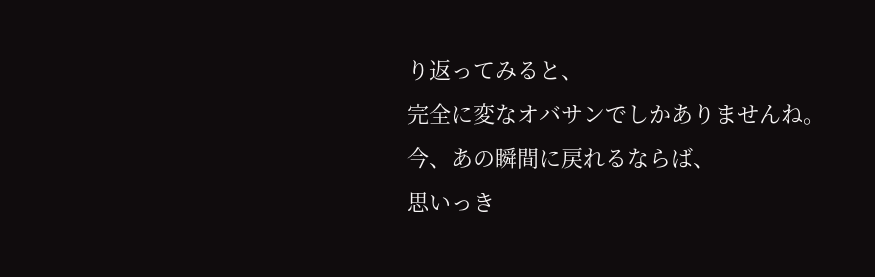り返ってみると、
完全に変なオバサンでしかありませんね。
今、あの瞬間に戻れるならば、
思いっき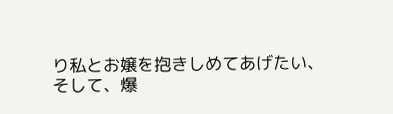り私とお嬢を抱きしめてあげたい、
そして、爆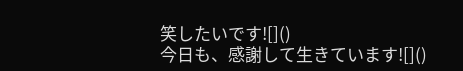笑したいです![]()
今日も、感謝して生きています![]()